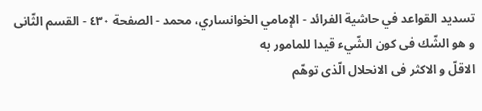تسديد القواعد في حاشية الفرائد - الإمامي الخوانساري، محمد - الصفحة ٤٣٠ - القسم الثّانى و هو الشّك فى كون الشّيء قيدا للمامور به
الاقلّ و الاكثر فى الانحلال الّذى توهّم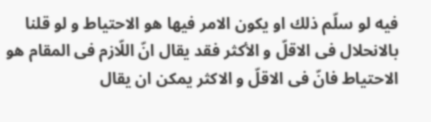فيه لو سلّم ذلك او يكون الامر فيها هو الاحتياط و لو قلنا بالانحلال فى الاقلّ و الأكثر فقد يقال انّ اللّازم فى المقام هو الاحتياط فانّ فى الاقلّ و الاكثر يمكن ان يقال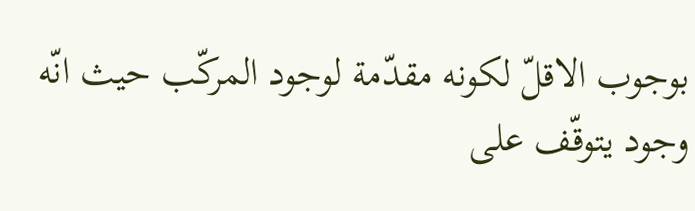بوجوب الاقلّ لكونه مقدّمة لوجود المركّب حيث انّه وجود يتوقّف على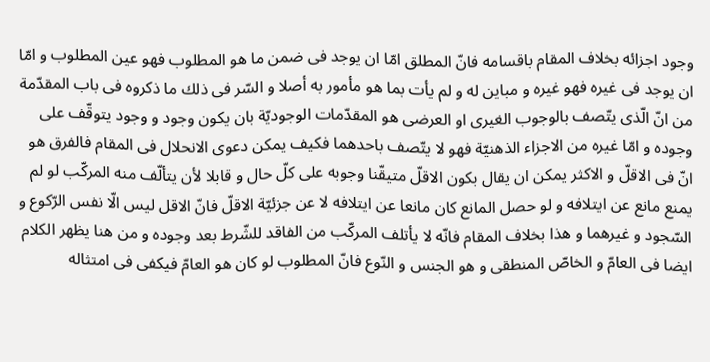وجود اجزائه بخلاف المقام باقسامه فانّ المطلق امّا ان يوجد فى ضمن ما هو المطلوب فهو عين المطلوب و امّا ان يوجد فى غيره فهو غيره و مباين له و لم يأت بما هو مأمور به أصلا و السّر فى ذلك ما ذكروه فى باب المقدّمة من انّ الّذى يتّصف بالوجوب الغيرى او العرضى هو المقدّمات الوجوديّة بان يكون وجود و وجود يتوقّف على وجوده و امّا غيره من الاجزاء الذهنيّة فهو لا يتّصف باحدهما فكيف يمكن دعوى الانحلال فى المقام فالفرق هو انّ فى الاقلّ و الاكثر يمكن ان يقال بكون الاقلّ متيقّنا وجوبه على كلّ حال و قابلا لأن يتألّف منه المركّب لو لم يمنع مانع عن ايتلافه و لو حصل المانع كان مانعا عن ايتلافه لا عن جزئيّة الاقلّ فانّ الاقل ليس الّا نفس الرّكوع و السّجود و غيرهما و هذا بخلاف المقام فانّه لا يأتلف المركّب من الفاقد للشّرط بعد وجوده و من هنا يظهر الكلام ايضا فى العامّ و الخاصّ المنطقى و هو الجنس و النّوع فانّ المطلوب لو كان هو العامّ فيكفى فى امتثاله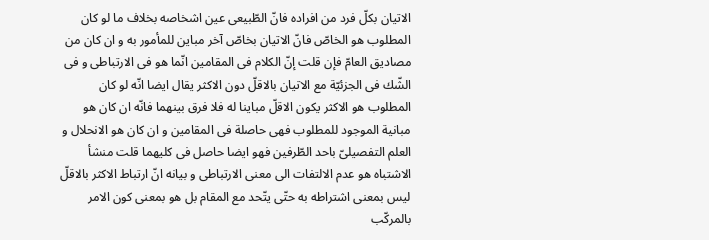الاتيان بكلّ فرد من افراده فانّ الطّبيعى عين اشخاصه بخلاف ما لو كان المطلوب هو الخاصّ فانّ الاتيان بخاصّ آخر مباين للمأمور به و ان كان من مصاديق العامّ فإن قلت إنّ الكلام فى المقامين انّما هو فى الارتباطى و فى الشّك فى الجزئيّة مع الاتيان بالاقلّ دون الاكثر يقال ايضا انّه لو كان المطلوب هو الاكثر يكون الاقلّ مباينا له فلا فرق بينهما فانّه ان كان هو مبانية الموجود للمطلوب فهى حاصلة فى المقامين و ان كان هو الانحلال و العلم التفصيلىّ باحد الطّرفين فهو ايضا حاصل فى كليهما قلت منشأ الاشتباه هو عدم الالتفات الى معنى الارتباطى و بيانه انّ ارتباط الاكثر بالاقلّ ليس بمعنى اشتراطه به حتّى يتّحد مع المقام بل هو بمعنى كون الامر بالمركّب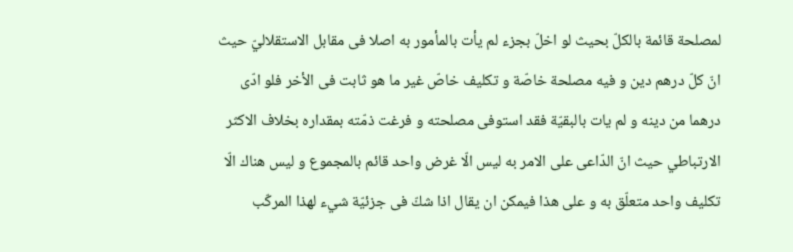لمصلحة قائمة بالكلّ بحيث لو اخلّ بجزء لم يأت بالمأمور به اصلا فى مقابل الاستقلاليّ حيث انّ كلّ درهم دين و فيه مصلحة خاصّة و تكليف خاصّ غير ما هو ثابت فى الأخر فلو ادّى درهما من دينه و لم يات بالبقيّة فقد استوفى مصلحته و فرغت ذمّته بمقداره بخلاف الاكثر الارتباطي حيث انّ الدّاعى على الامر به ليس الّا غرض واحد قائم بالمجموع و ليس هناك الّا تكليف واحد متعلّق به و على هذا فيمكن ان يقال اذا شكّ فى جزئيّة شيء لهذا المركّب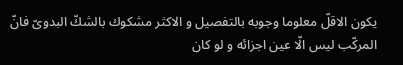يكون الاقلّ معلوما وجوبه بالتفصيل و الاكثر مشكوك بالشكّ البدوىّ فانّ المركّب ليس الّا عين اجزائه و لو كان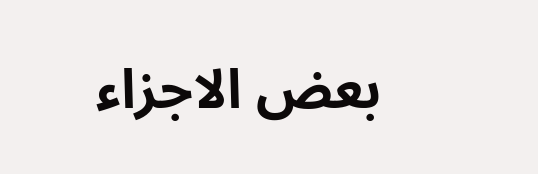بعض الاجزاء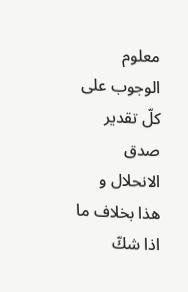معلوم الوجوب على كلّ تقدير صدق الانحلال و هذا بخلاف ما اذا شكّ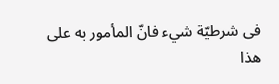فى شرطيّة شيء فانّ المأمور به على هذا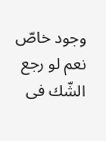وجود خاصّ نعم لو رجع الشّك فى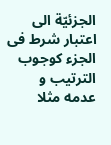الجزئيّة الى اعتبار شرط فى الجزء كوجوب الترتيب و عدمه مثلا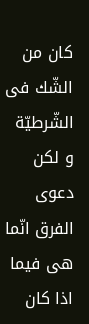كان من الشّك فى الشّرطيّة و لكن دعوى الفرق انّما هى فيما اذا كان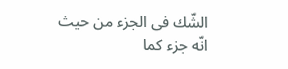الشّك فى الجزء من حيث انّه جزء كما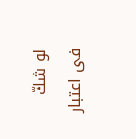لو شكّ فى اعتبار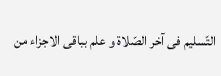التّسليم فى آخر الصّلاة و علم بباقى الاجزاء من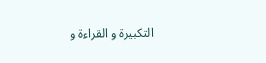التكبيرة و القراءة و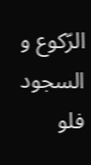الرّكوع و السجود فلو